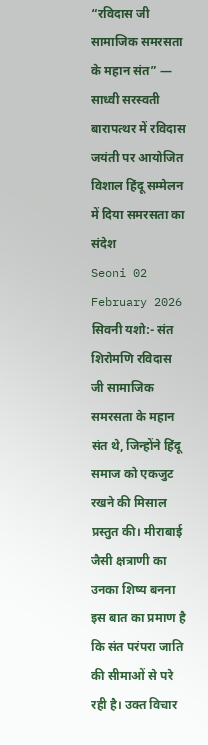“रविदास जी सामाजिक समरसता के महान संत” — साध्वी सरस्वती
बारापत्थर में रविदास जयंती पर आयोजित विशाल हिंदू सम्मेलन में दिया समरसता का संदेश
Seoni 02 February 2026
सिवनी यशो:- संत शिरोमणि रविदास जी सामाजिक समरसता के महान संत थे, जिन्होंने हिंदू समाज को एकजुट रखने की मिसाल प्रस्तुत की। मीराबाई जैसी क्षत्राणी का उनका शिष्य बनना इस बात का प्रमाण है कि संत परंपरा जाति की सीमाओं से परे रही है। उक्त विचार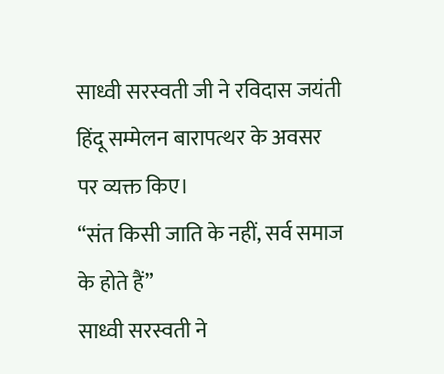साध्वी सरस्वती जी ने रविदास जयंती हिंदू सम्मेलन बारापत्थर के अवसर पर व्यक्त किए।
“संत किसी जाति के नहीं, सर्व समाज के होते हैं”
साध्वी सरस्वती ने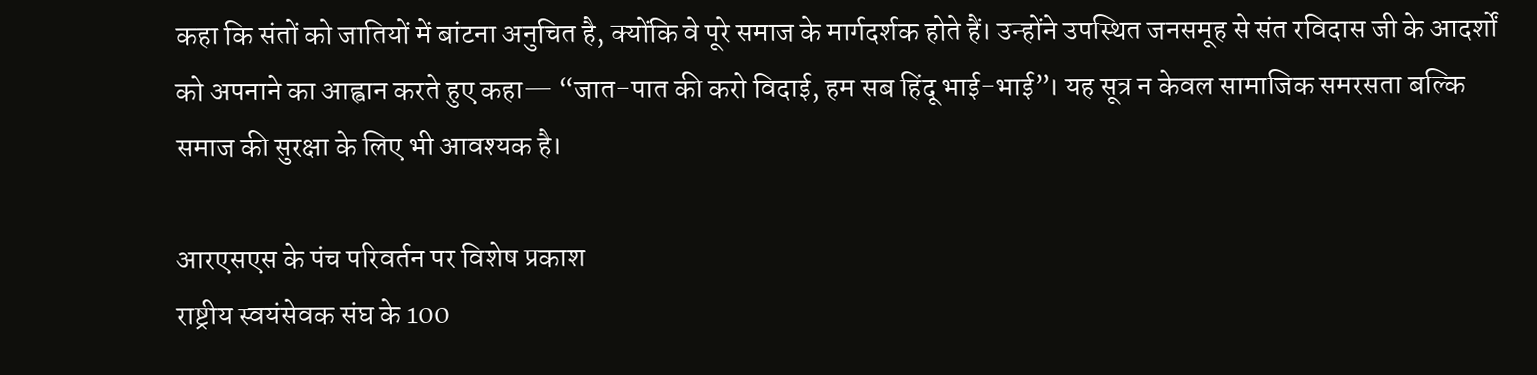कहा कि संतों को जातियों में बांटना अनुचित है, क्योंकि वे पूरे समाज के मार्गदर्शक होते हैं। उन्होंने उपस्थित जनसमूह से संत रविदास जी के आदर्शों को अपनाने का आह्वान करते हुए कहा— “जात-पात की करो विदाई, हम सब हिंदू भाई-भाई”। यह सूत्र न केवल सामाजिक समरसता बल्कि समाज की सुरक्षा के लिए भी आवश्यक है।

आरएसएस के पंच परिवर्तन पर विशेष प्रकाश
राष्ट्रीय स्वयंसेवक संघ के 100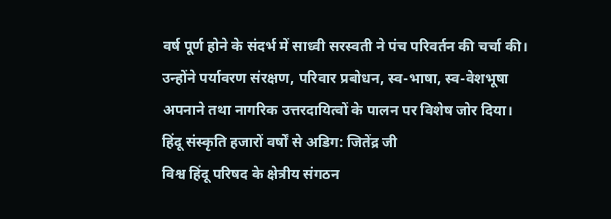वर्ष पूर्ण होने के संदर्भ में साध्वी सरस्वती ने पंच परिवर्तन की चर्चा की। उन्होंने पर्यावरण संरक्षण, परिवार प्रबोधन, स्व-भाषा, स्व-वेशभूषा अपनाने तथा नागरिक उत्तरदायित्वों के पालन पर विशेष जोर दिया।
हिंदू संस्कृति हजारों वर्षों से अडिग: जितेंद्र जी
विश्व हिंदू परिषद के क्षेत्रीय संगठन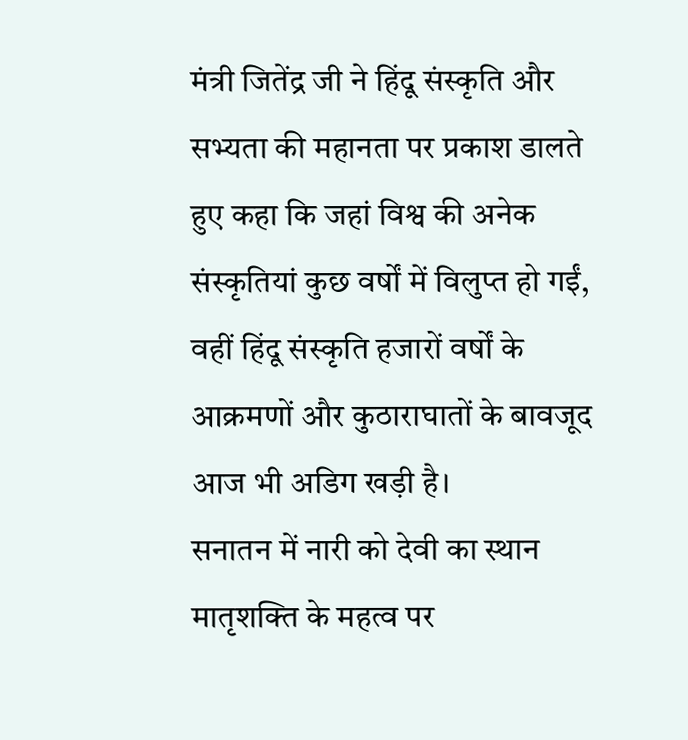मंत्री जितेंद्र जी ने हिंदू संस्कृति और सभ्यता की महानता पर प्रकाश डालते हुए कहा कि जहां विश्व की अनेक संस्कृतियां कुछ वर्षों में विलुप्त हो गईं, वहीं हिंदू संस्कृति हजारों वर्षों के आक्रमणों और कुठाराघातों के बावजूद आज भी अडिग खड़ी है।
सनातन में नारी को देवी का स्थान
मातृशक्ति के महत्व पर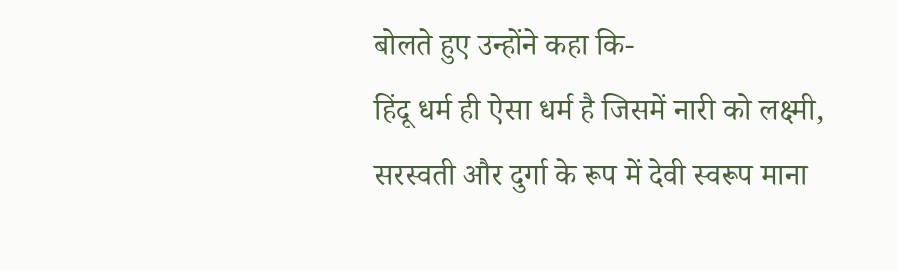बोलते हुए उन्होंने कहा कि-
हिंदू धर्म ही ऐसा धर्म है जिसमें नारी को लक्ष्मी,
सरस्वती और दुर्गा के रूप में देवी स्वरूप माना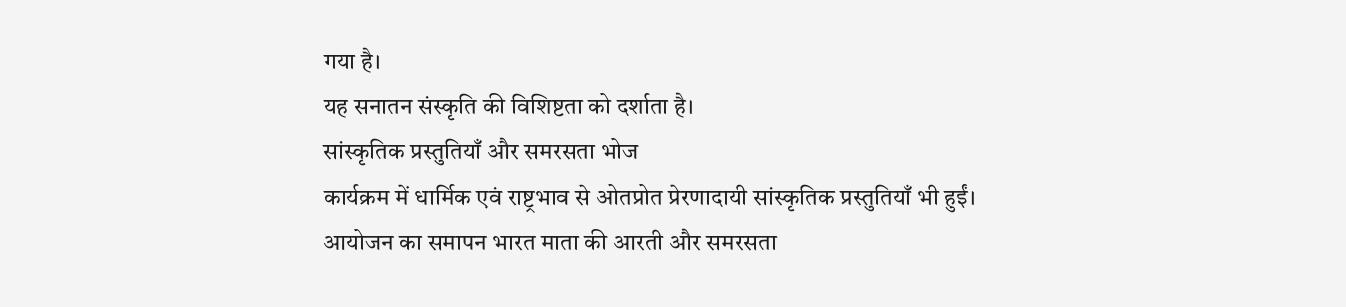गया है।
यह सनातन संस्कृति की विशिष्टता को दर्शाता है।
सांस्कृतिक प्रस्तुतियाँ और समरसता भोज
कार्यक्रम में धार्मिक एवं राष्ट्रभाव से ओतप्रोत प्रेरणादायी सांस्कृतिक प्रस्तुतियाँ भी हुईं।
आयोजन का समापन भारत माता की आरती और समरसता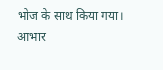भोज के साथ किया गया।
आभार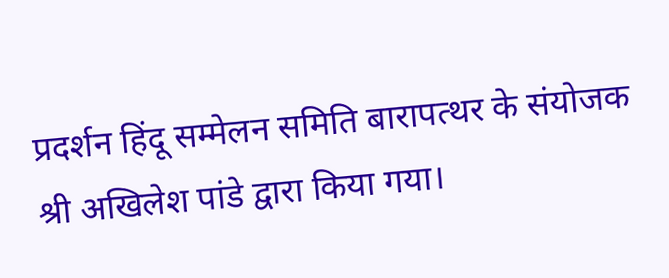प्रदर्शन हिंदू सम्मेलन समिति बारापत्थर के संयोजक श्री अखिलेश पांडे द्वारा किया गया।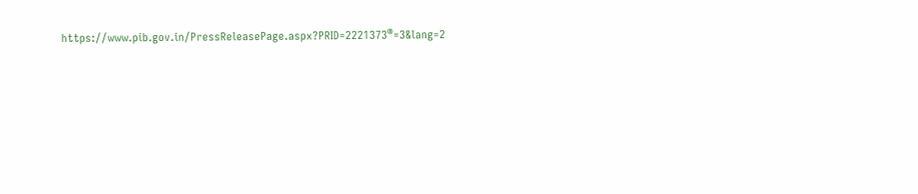https://www.pib.gov.in/PressReleasePage.aspx?PRID=2221373®=3&lang=2